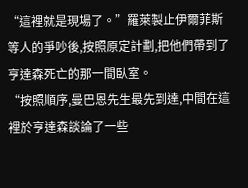“這裡就是現場了。”羅萊製止伊爾菲斯等人的爭吵後,按照原定計劃,把他們帶到了亨達森死亡的那一間臥室。
“按照順序,曼巴恩先生最先到達,中間在這裡於亨達森談論了一些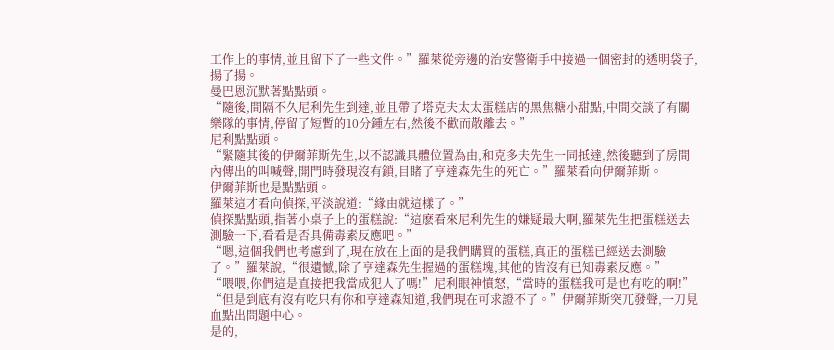工作上的事情,並且留下了一些文件。”羅萊從旁邊的治安警衛手中接過一個密封的透明袋子,揚了揚。
曼巴恩沉默著點點頭。
“隨後,間隔不久尼利先生到達,並且帶了塔克夫太太蛋糕店的黑焦糖小甜點,中間交談了有關樂隊的事情,停留了短暫的10分鍾左右,然後不歡而散離去。”
尼利點點頭。
“緊隨其後的伊爾菲斯先生,以不認識具體位置為由,和克多夫先生一同抵達,然後聽到了房間內傳出的叫喊聲,開門時發現沒有鎖,目睹了亨達森先生的死亡。”羅萊看向伊爾菲斯。
伊爾菲斯也是點點頭。
羅萊這才看向偵探,平淡說道:“緣由就這樣了。”
偵探點點頭,指著小桌子上的蛋糕說:“這麽看來尼利先生的嫌疑最大啊,羅萊先生把蛋糕送去測驗一下,看看是否具備毒素反應吧。”
“嗯,這個我們也考慮到了,現在放在上面的是我們購買的蛋糕,真正的蛋糕已經送去測驗了。”羅萊說,“很遺憾,除了亨達森先生握過的蛋糕塊,其他的皆沒有已知毒素反應。”
“喂喂,你們這是直接把我當成犯人了嗎!”尼利眼神憤怒,“當時的蛋糕我可是也有吃的啊!”
“但是到底有沒有吃只有你和亨達森知道,我們現在可求證不了。”伊爾菲斯突兀發聲,一刀見血點出問題中心。
是的,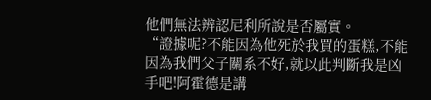他們無法辨認尼利所說是否屬實。
“證據呢?不能因為他死於我買的蛋糕,不能因為我們父子關系不好,就以此判斷我是凶手吧!阿霍德是講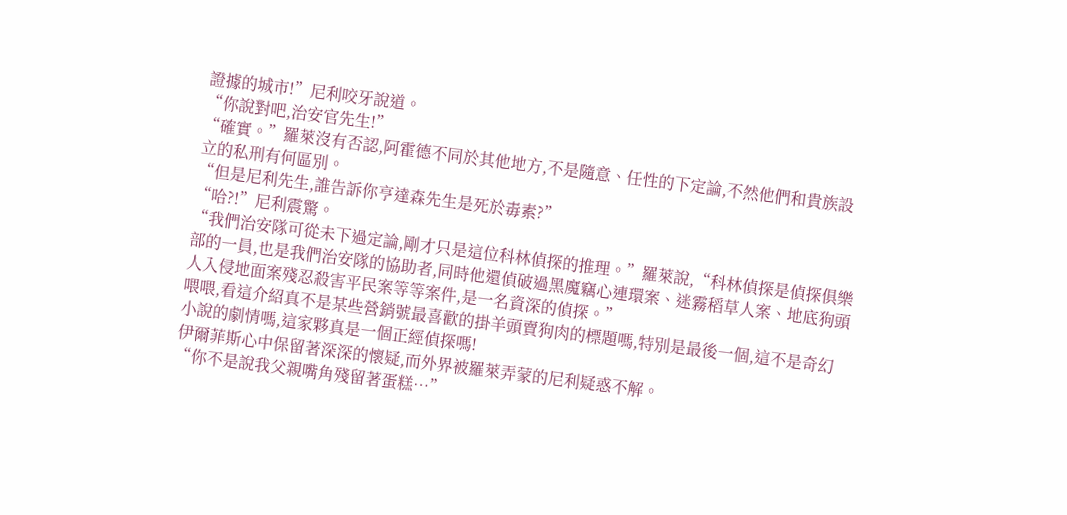證據的城市!”尼利咬牙說道。
“你說對吧,治安官先生!”
“確實。”羅萊沒有否認,阿霍德不同於其他地方,不是隨意、任性的下定論,不然他們和貴族設立的私刑有何區別。
“但是尼利先生,誰告訴你亨達森先生是死於毒素?”
“哈?!”尼利震驚。
“我們治安隊可從未下過定論,剛才只是這位科林偵探的推理。”羅萊說,“科林偵探是偵探俱樂部的一員,也是我們治安隊的協助者,同時他還偵破過黑魔竊心連環案、迷霧稻草人案、地底狗頭人入侵地面案殘忍殺害平民案等等案件,是一名資深的偵探。”
喂喂,看這介紹真不是某些營銷號最喜歡的掛羊頭賣狗肉的標題嗎,特別是最後一個,這不是奇幻小說的劇情嗎,這家夥真是一個正經偵探嗎!
伊爾菲斯心中保留著深深的懷疑,而外界被羅萊弄蒙的尼利疑惑不解。
“你不是說我父親嘴角殘留著蛋糕…”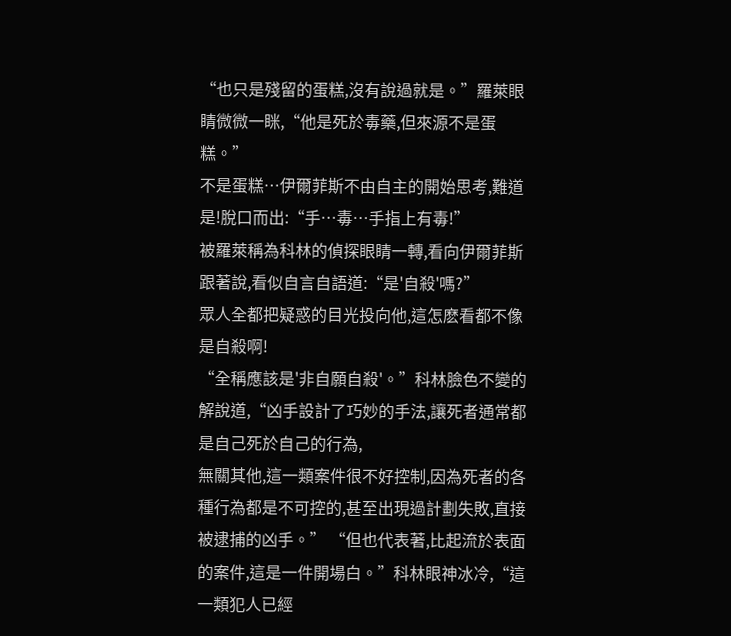“也只是殘留的蛋糕,沒有說過就是。”羅萊眼睛微微一眯,“他是死於毒藥,但來源不是蛋糕。”
不是蛋糕…伊爾菲斯不由自主的開始思考,難道是!脫口而出:“手…毒…手指上有毒!”
被羅萊稱為科林的偵探眼睛一轉,看向伊爾菲斯跟著說,看似自言自語道:“是'自殺'嗎?”
眾人全都把疑惑的目光投向他,這怎麽看都不像是自殺啊!
“全稱應該是'非自願自殺'。”科林臉色不變的解說道,“凶手設計了巧妙的手法,讓死者通常都是自己死於自己的行為,
無關其他,這一類案件很不好控制,因為死者的各種行為都是不可控的,甚至出現過計劃失敗,直接被逮捕的凶手。” “但也代表著,比起流於表面的案件,這是一件開場白。”科林眼神冰冷,“這一類犯人已經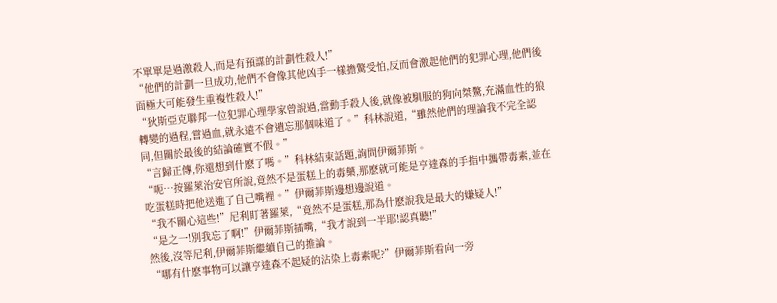不單單是過激殺人,而是有預謀的計劃性殺人!”
“他們的計劃一旦成功,他們不會像其他凶手一樣擔驚受怕,反而會激起他們的犯罪心理,他們後面極大可能發生重複性殺人!”
“狄斯亞克聯邦一位犯罪心理學家曾說過,當動手殺人後,就像被馴服的狗向桀驁,充滿血性的狼轉變的過程,嘗過血,就永遠不會遺忘那個味道了。”科林說道,“雖然他們的理論我不完全認同,但關於最後的結論確實不假。”
“言歸正傳,你還想到什麽了嗎。”科林結束話題,詢問伊爾菲斯。
“呃…按羅萊治安官所說,竟然不是蛋糕上的毒藥,那麽就可能是亨達森的手指中攜帶毒素,並在吃蛋糕時把他送進了自己嘴裡。”伊爾菲斯邊想邊說道。
“我不關心這些!”尼利盯著羅萊,“竟然不是蛋糕,那為什麽說我是最大的嫌疑人!”
“是之一!別我忘了啊!”伊爾菲斯插嘴,“我才說到一半耶!認真聽!”
然後,沒等尼利,伊爾菲斯繼續自己的推論。
“哪有什麽事物可以讓亨達森不起疑的沾染上毒素呢?”伊爾菲斯看向一旁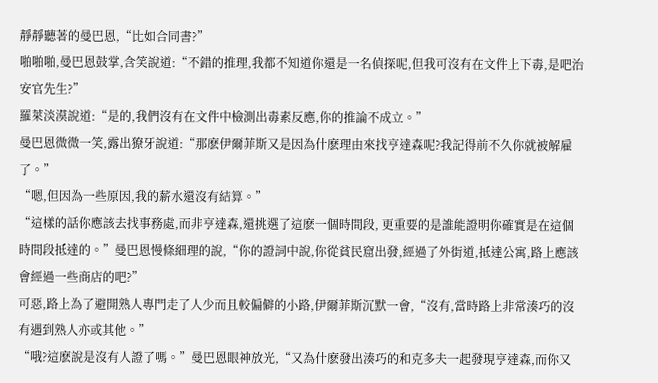靜靜聽著的曼巴恩,“比如合同書?”
啪啪啪,曼巴恩鼓掌,含笑說道:“不錯的推理,我都不知道你還是一名偵探呢,但我可沒有在文件上下毒,是吧治安官先生?”
羅萊淡漠說道:“是的,我們沒有在文件中檢測出毒素反應,你的推論不成立。”
曼巴恩微微一笑,露出獠牙說道:“那麽伊爾菲斯又是因為什麽理由來找亨達森呢?我記得前不久你就被解雇了。”
“嗯,但因為一些原因,我的薪水還沒有結算。”
“這樣的話你應該去找事務處,而非亨達森,還挑選了這麽一個時間段, 更重要的是誰能證明你確實是在這個時間段抵達的。”曼巴恩慢條細理的說,“你的證詞中說,你從貧民窟出發,經過了外街道,抵達公寓,路上應該會經過一些商店的吧?”
可惡,路上為了避開熟人專門走了人少而且較偏僻的小路,伊爾菲斯沉默一會,“沒有,當時路上非常湊巧的沒有遇到熟人亦或其他。”
“哦?這麽說是沒有人證了嗎。”曼巴恩眼神放光,“又為什麽發出湊巧的和克多夫一起發現亨達森,而你又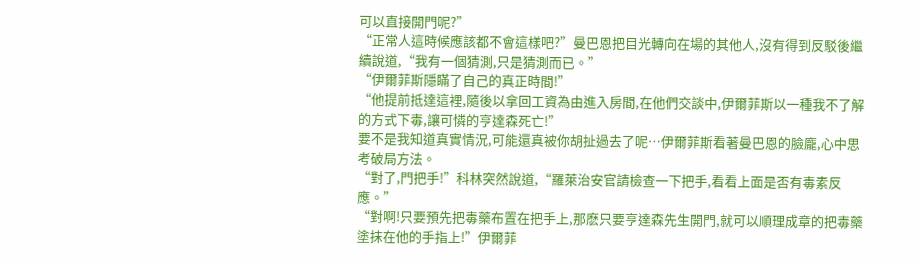可以直接開門呢?”
“正常人這時候應該都不會這樣吧?”曼巴恩把目光轉向在場的其他人,沒有得到反駁後繼續說道,“我有一個猜測,只是猜測而已。”
“伊爾菲斯隱瞞了自己的真正時間!”
“他提前抵達這裡,隨後以拿回工資為由進入房間,在他們交談中,伊爾菲斯以一種我不了解的方式下毒,讓可憐的亨達森死亡!”
要不是我知道真實情況,可能還真被你胡扯過去了呢…伊爾菲斯看著曼巴恩的臉龐,心中思考破局方法。
“對了,門把手!”科林突然說道,“羅萊治安官請檢查一下把手,看看上面是否有毒素反應。”
“對啊!只要預先把毒藥布置在把手上,那麽只要亨達森先生開門,就可以順理成章的把毒藥塗抹在他的手指上!”伊爾菲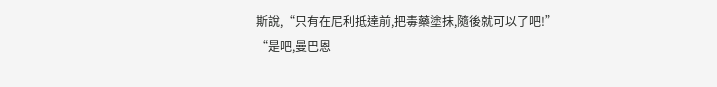斯說,“只有在尼利抵達前,把毒藥塗抹,隨後就可以了吧!”
“是吧,曼巴恩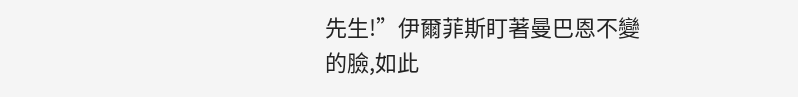先生!”伊爾菲斯盯著曼巴恩不變的臉,如此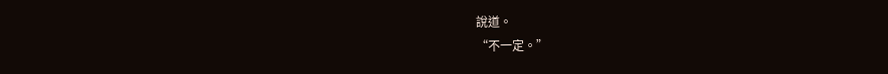說道。
“不一定。”